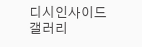디시인사이드 갤러리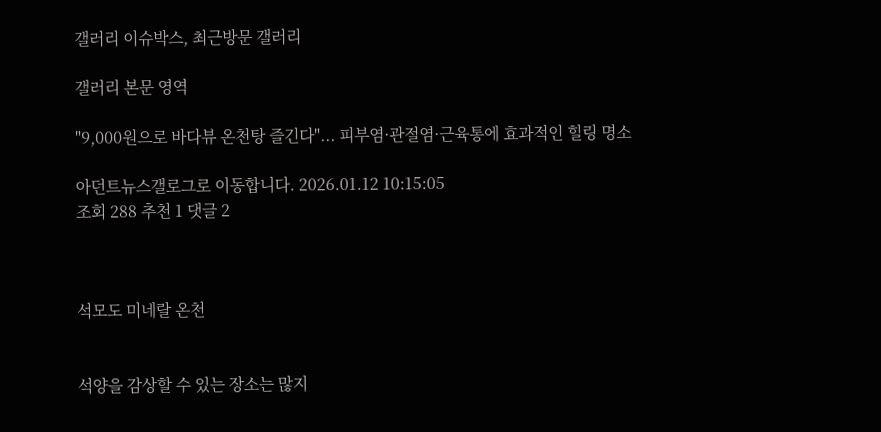갤러리 이슈박스, 최근방문 갤러리

갤러리 본문 영역

"9,000원으로 바다뷰 온천탕 즐긴다"... 피부염·관절염·근육통에 효과적인 힐링 명소

아던트뉴스갤로그로 이동합니다. 2026.01.12 10:15:05
조회 288 추천 1 댓글 2



석모도 미네랄 온천


석양을 감상할 수 있는 장소는 많지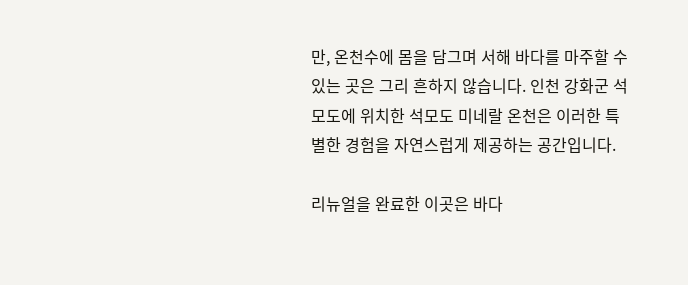만, 온천수에 몸을 담그며 서해 바다를 마주할 수 있는 곳은 그리 흔하지 않습니다. 인천 강화군 석모도에 위치한 석모도 미네랄 온천은 이러한 특별한 경험을 자연스럽게 제공하는 공간입니다.

리뉴얼을 완료한 이곳은 바다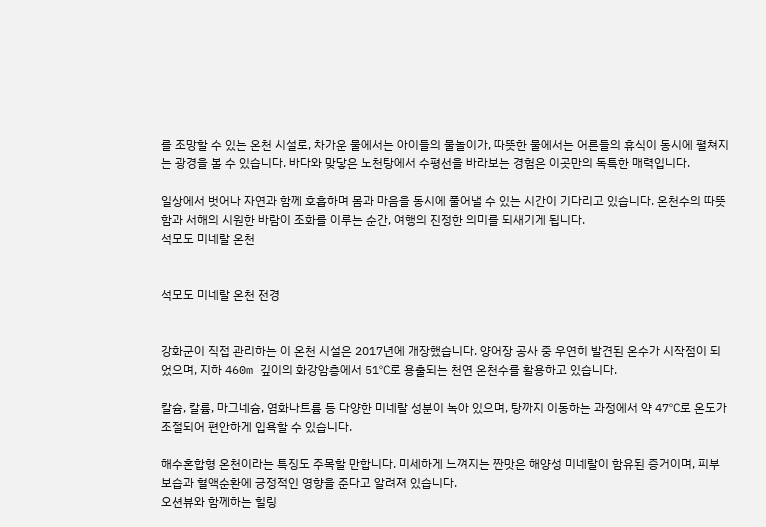를 조망할 수 있는 온천 시설로, 차가운 물에서는 아이들의 물놀이가, 따뜻한 물에서는 어른들의 휴식이 동시에 펼쳐지는 광경을 볼 수 있습니다. 바다와 맞닿은 노천탕에서 수평선을 바라보는 경험은 이곳만의 독특한 매력입니다.

일상에서 벗어나 자연과 함께 호흡하며 몸과 마음을 동시에 풀어낼 수 있는 시간이 기다리고 있습니다. 온천수의 따뜻함과 서해의 시원한 바람이 조화를 이루는 순간, 여행의 진정한 의미를 되새기게 됩니다.
석모도 미네랄 온천


석모도 미네랄 온천 전경


강화군이 직접 관리하는 이 온천 시설은 2017년에 개장했습니다. 양어장 공사 중 우연히 발견된 온수가 시작점이 되었으며, 지하 460m 깊이의 화강암층에서 51℃로 용출되는 천연 온천수를 활용하고 있습니다.

칼슘, 칼륨, 마그네슘, 염화나트륨 등 다양한 미네랄 성분이 녹아 있으며, 탕까지 이동하는 과정에서 약 47℃로 온도가 조절되어 편안하게 입욕할 수 있습니다.

해수혼합형 온천이라는 특징도 주목할 만합니다. 미세하게 느껴지는 짠맛은 해양성 미네랄이 함유된 증거이며, 피부 보습과 혈액순환에 긍정적인 영향을 준다고 알려져 있습니다.
오션뷰와 함께하는 힐링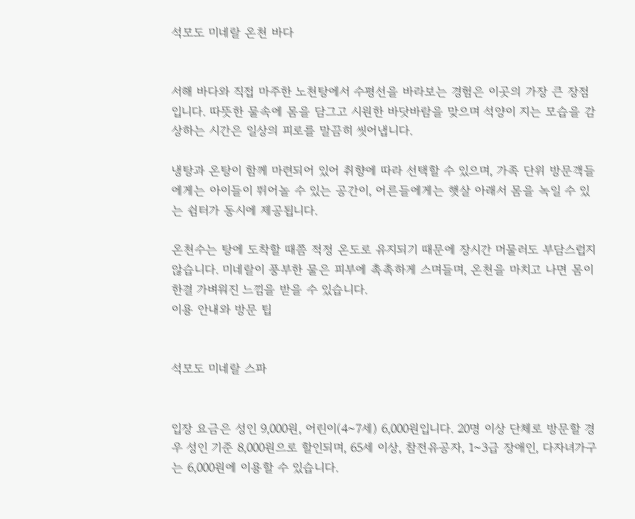석모도 미네랄 온천 바다


서해 바다와 직접 마주한 노천탕에서 수평선을 바라보는 경험은 이곳의 가장 큰 장점입니다. 따뜻한 물속에 몸을 담그고 시원한 바닷바람을 맞으며 석양이 지는 모습을 감상하는 시간은 일상의 피로를 말끔히 씻어냅니다.

냉탕과 온탕이 함께 마련되어 있어 취향에 따라 선택할 수 있으며, 가족 단위 방문객들에게는 아이들이 뛰어놀 수 있는 공간이, 어른들에게는 햇살 아래서 몸을 녹일 수 있는 쉼터가 동시에 제공됩니다.

온천수는 탕에 도착할 때쯤 적정 온도로 유지되기 때문에 장시간 머물러도 부담스럽지 않습니다. 미네랄이 풍부한 물은 피부에 촉촉하게 스며들며, 온천을 마치고 나면 몸이 한결 가벼워진 느낌을 받을 수 있습니다.
이용 안내와 방문 팁


석모도 미네랄 스파


입장 요금은 성인 9,000원, 어린이(4~7세) 6,000원입니다. 20명 이상 단체로 방문할 경우 성인 기준 8,000원으로 할인되며, 65세 이상, 참전유공자, 1~3급 장애인, 다자녀가구는 6,000원에 이용할 수 있습니다.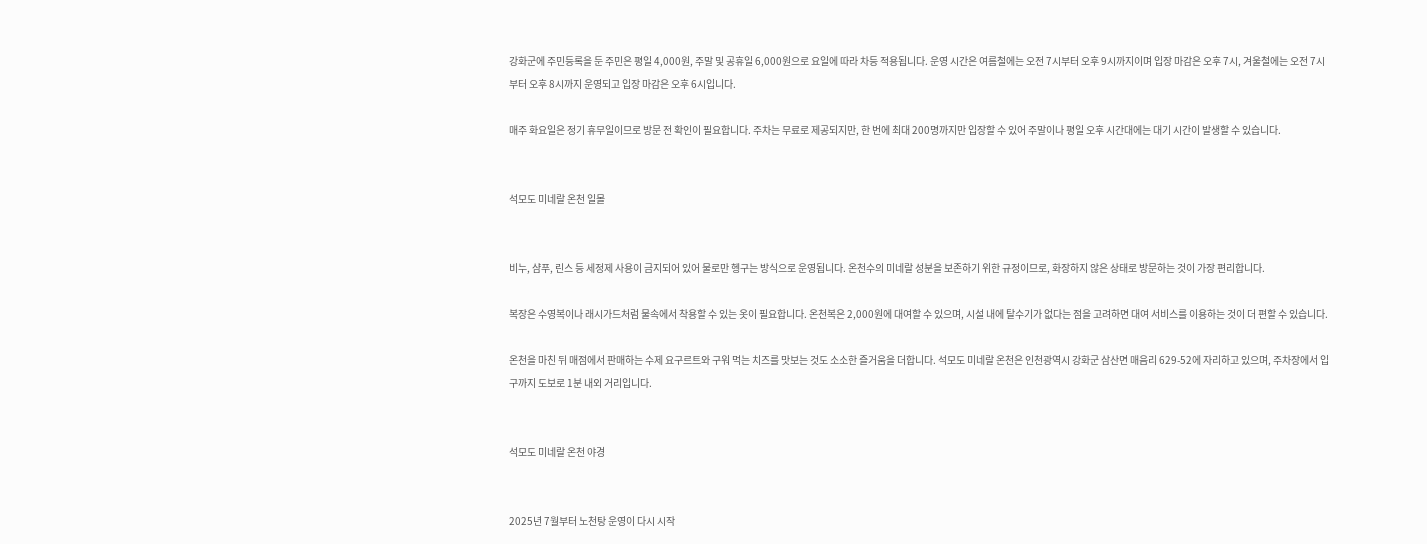강화군에 주민등록을 둔 주민은 평일 4,000원, 주말 및 공휴일 6,000원으로 요일에 따라 차등 적용됩니다. 운영 시간은 여름철에는 오전 7시부터 오후 9시까지이며 입장 마감은 오후 7시, 겨울철에는 오전 7시부터 오후 8시까지 운영되고 입장 마감은 오후 6시입니다.

매주 화요일은 정기 휴무일이므로 방문 전 확인이 필요합니다. 주차는 무료로 제공되지만, 한 번에 최대 200명까지만 입장할 수 있어 주말이나 평일 오후 시간대에는 대기 시간이 발생할 수 있습니다.


석모도 미네랄 온천 일몰


비누, 샴푸, 린스 등 세정제 사용이 금지되어 있어 물로만 헹구는 방식으로 운영됩니다. 온천수의 미네랄 성분을 보존하기 위한 규정이므로, 화장하지 않은 상태로 방문하는 것이 가장 편리합니다.

복장은 수영복이나 래시가드처럼 물속에서 착용할 수 있는 옷이 필요합니다. 온천복은 2,000원에 대여할 수 있으며, 시설 내에 탈수기가 없다는 점을 고려하면 대여 서비스를 이용하는 것이 더 편할 수 있습니다.

온천을 마친 뒤 매점에서 판매하는 수제 요구르트와 구워 먹는 치즈를 맛보는 것도 소소한 즐거움을 더합니다. 석모도 미네랄 온천은 인천광역시 강화군 삼산면 매음리 629-52에 자리하고 있으며, 주차장에서 입구까지 도보로 1분 내외 거리입니다.


석모도 미네랄 온천 야경


2025년 7월부터 노천탕 운영이 다시 시작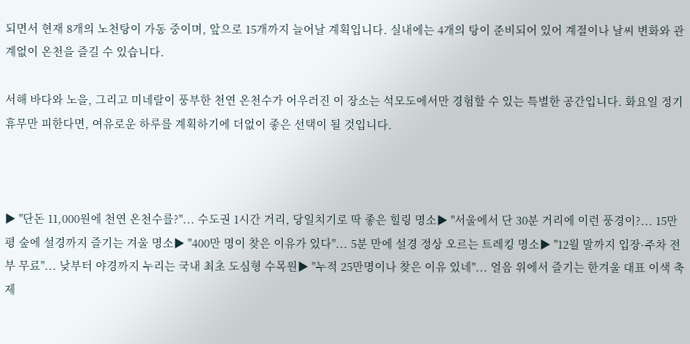되면서 현재 8개의 노천탕이 가동 중이며, 앞으로 15개까지 늘어날 계획입니다. 실내에는 4개의 탕이 준비되어 있어 계절이나 날씨 변화와 관계없이 온천을 즐길 수 있습니다.

서해 바다와 노을, 그리고 미네랄이 풍부한 천연 온천수가 어우러진 이 장소는 석모도에서만 경험할 수 있는 특별한 공간입니다. 화요일 정기 휴무만 피한다면, 여유로운 하루를 계획하기에 더없이 좋은 선택이 될 것입니다.



▶ "단돈 11,000원에 천연 온천수를?"... 수도권 1시간 거리, 당일치기로 딱 좋은 힐링 명소▶ "서울에서 단 30분 거리에 이런 풍경이?... 15만 평 숲에 설경까지 즐기는 겨울 명소▶ "400만 명이 찾은 이유가 있다"... 5분 만에 설경 정상 오르는 트레킹 명소▶ "12월 말까지 입장·주차 전부 무료"... 낮부터 야경까지 누리는 국내 최초 도심형 수목원▶ "누적 25만명이나 찾은 이유 있네"... 얼음 위에서 즐기는 한겨울 대표 이색 축제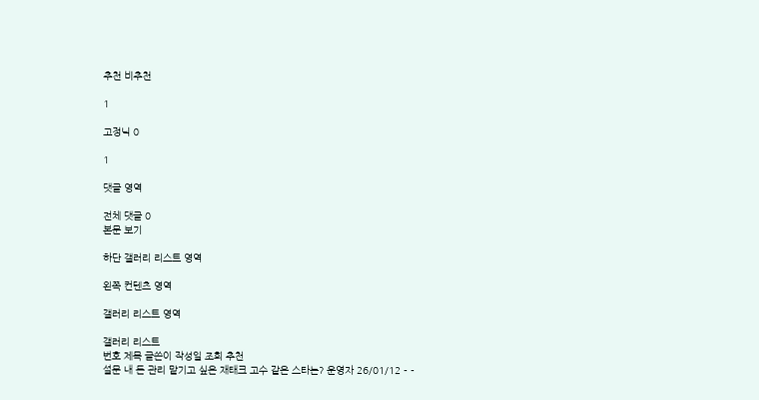추천 비추천

1

고정닉 0

1

댓글 영역

전체 댓글 0
본문 보기

하단 갤러리 리스트 영역

왼쪽 컨텐츠 영역

갤러리 리스트 영역

갤러리 리스트
번호 제목 글쓴이 작성일 조회 추천
설문 내 돈 관리 맡기고 싶은 재태크 고수 같은 스타는? 운영자 26/01/12 - -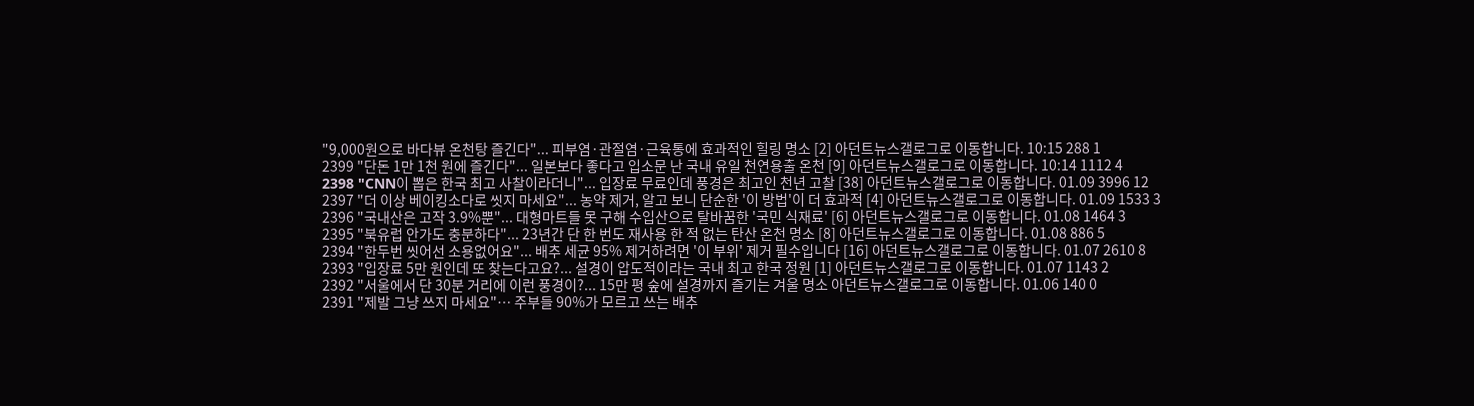"9,000원으로 바다뷰 온천탕 즐긴다"... 피부염·관절염·근육통에 효과적인 힐링 명소 [2] 아던트뉴스갤로그로 이동합니다. 10:15 288 1
2399 "단돈 1만 1천 원에 즐긴다"... 일본보다 좋다고 입소문 난 국내 유일 천연용출 온천 [9] 아던트뉴스갤로그로 이동합니다. 10:14 1112 4
2398 "CNN이 뽑은 한국 최고 사찰이라더니"... 입장료 무료인데 풍경은 최고인 천년 고찰 [38] 아던트뉴스갤로그로 이동합니다. 01.09 3996 12
2397 "더 이상 베이킹소다로 씻지 마세요"... 농약 제거, 알고 보니 단순한 '이 방법'이 더 효과적 [4] 아던트뉴스갤로그로 이동합니다. 01.09 1533 3
2396 "국내산은 고작 3.9%뿐"... 대형마트들 못 구해 수입산으로 탈바꿈한 '국민 식재료' [6] 아던트뉴스갤로그로 이동합니다. 01.08 1464 3
2395 "북유럽 안가도 충분하다"... 23년간 단 한 번도 재사용 한 적 없는 탄산 온천 명소 [8] 아던트뉴스갤로그로 이동합니다. 01.08 886 5
2394 "한두번 씻어선 소용없어요"... 배추 세균 95% 제거하려면 '이 부위' 제거 필수입니다 [16] 아던트뉴스갤로그로 이동합니다. 01.07 2610 8
2393 "입장료 5만 원인데 또 찾는다고요?... 설경이 압도적이라는 국내 최고 한국 정원 [1] 아던트뉴스갤로그로 이동합니다. 01.07 1143 2
2392 "서울에서 단 30분 거리에 이런 풍경이?... 15만 평 숲에 설경까지 즐기는 겨울 명소 아던트뉴스갤로그로 이동합니다. 01.06 140 0
2391 "제발 그냥 쓰지 마세요"… 주부들 90%가 모르고 쓰는 배추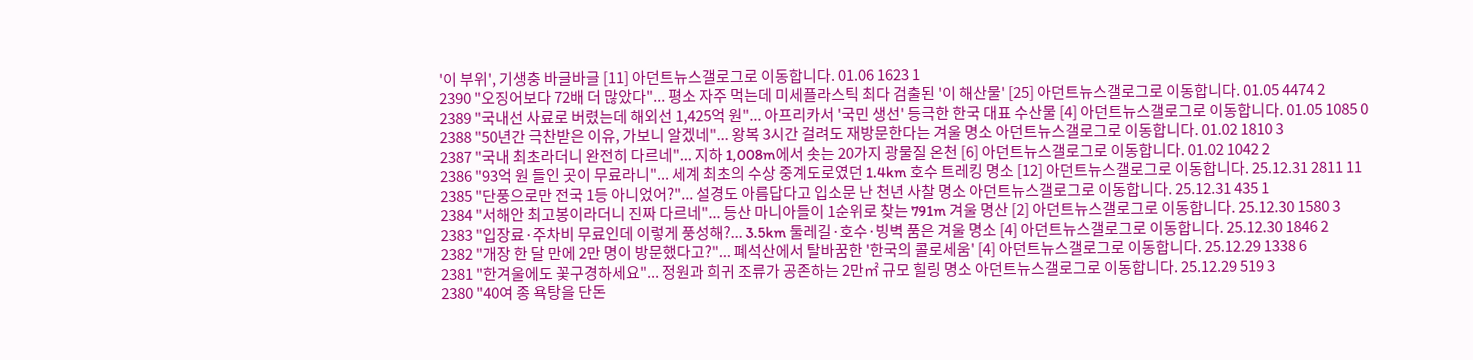'이 부위', 기생충 바글바글 [11] 아던트뉴스갤로그로 이동합니다. 01.06 1623 1
2390 "오징어보다 72배 더 많았다"... 평소 자주 먹는데 미세플라스틱 최다 검출된 '이 해산물' [25] 아던트뉴스갤로그로 이동합니다. 01.05 4474 2
2389 "국내선 사료로 버렸는데 해외선 1,425억 원"... 아프리카서 '국민 생선' 등극한 한국 대표 수산물 [4] 아던트뉴스갤로그로 이동합니다. 01.05 1085 0
2388 "50년간 극찬받은 이유, 가보니 알겠네"... 왕복 3시간 걸려도 재방문한다는 겨울 명소 아던트뉴스갤로그로 이동합니다. 01.02 1810 3
2387 "국내 최초라더니 완전히 다르네"... 지하 1,008m에서 솟는 20가지 광물질 온천 [6] 아던트뉴스갤로그로 이동합니다. 01.02 1042 2
2386 "93억 원 들인 곳이 무료라니"... 세계 최초의 수상 중계도로였던 1.4km 호수 트레킹 명소 [12] 아던트뉴스갤로그로 이동합니다. 25.12.31 2811 11
2385 "단풍으로만 전국 1등 아니었어?"... 설경도 아름답다고 입소문 난 천년 사찰 명소 아던트뉴스갤로그로 이동합니다. 25.12.31 435 1
2384 "서해안 최고봉이라더니 진짜 다르네"... 등산 마니아들이 1순위로 찾는 791m 겨울 명산 [2] 아던트뉴스갤로그로 이동합니다. 25.12.30 1580 3
2383 "입장료·주차비 무료인데 이렇게 풍성해?... 3.5km 둘레길·호수·빙벽 품은 겨울 명소 [4] 아던트뉴스갤로그로 이동합니다. 25.12.30 1846 2
2382 "개장 한 달 만에 2만 명이 방문했다고?"... 폐석산에서 탈바꿈한 '한국의 콜로세움' [4] 아던트뉴스갤로그로 이동합니다. 25.12.29 1338 6
2381 "한겨울에도 꽃구경하세요"... 정원과 희귀 조류가 공존하는 2만㎡ 규모 힐링 명소 아던트뉴스갤로그로 이동합니다. 25.12.29 519 3
2380 "40여 종 욕탕을 단돈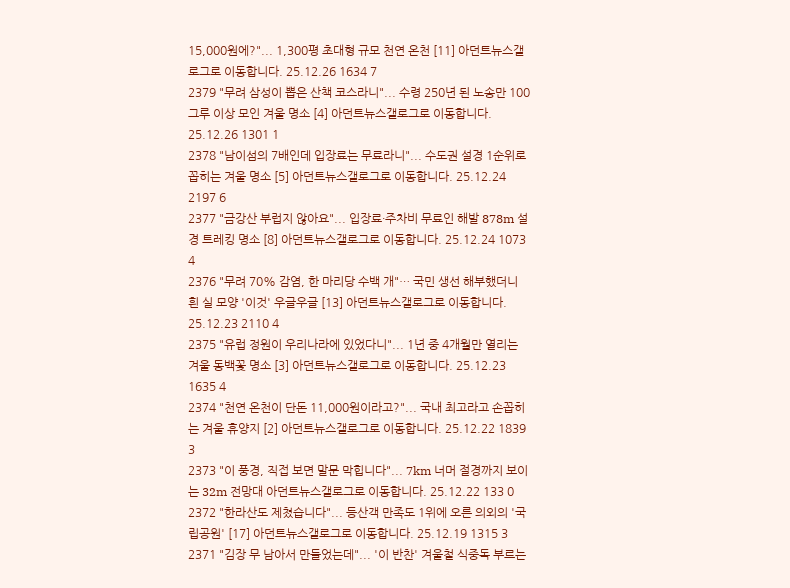15,000원에?"... 1,300평 초대형 규모 천연 온천 [11] 아던트뉴스갤로그로 이동합니다. 25.12.26 1634 7
2379 "무려 삼성이 뽑은 산책 코스라니"... 수령 250년 된 노송만 100그루 이상 모인 겨울 명소 [4] 아던트뉴스갤로그로 이동합니다. 25.12.26 1301 1
2378 "남이섬의 7배인데 입장료는 무료라니"... 수도권 설경 1순위로 꼽히는 겨울 명소 [5] 아던트뉴스갤로그로 이동합니다. 25.12.24 2197 6
2377 "금강산 부럽지 않아요"... 입장료·주차비 무료인 해발 878m 설경 트레킹 명소 [8] 아던트뉴스갤로그로 이동합니다. 25.12.24 1073 4
2376 "무려 70% 감염, 한 마리당 수백 개"… 국민 생선 해부했더니 흰 실 모양 '이것' 우글우글 [13] 아던트뉴스갤로그로 이동합니다. 25.12.23 2110 4
2375 "유럽 정원이 우리나라에 있었다니"... 1년 중 4개월만 열리는 겨울 동백꽃 명소 [3] 아던트뉴스갤로그로 이동합니다. 25.12.23 1635 4
2374 "천연 온천이 단돈 11,000원이라고?"... 국내 최고라고 손꼽히는 겨울 휴양지 [2] 아던트뉴스갤로그로 이동합니다. 25.12.22 1839 3
2373 "이 풍경, 직접 보면 말문 막힙니다"... 7km 너머 절경까지 보이는 32m 전망대 아던트뉴스갤로그로 이동합니다. 25.12.22 133 0
2372 "한라산도 제쳤습니다"... 등산객 만족도 1위에 오른 의외의 '국립공원' [17] 아던트뉴스갤로그로 이동합니다. 25.12.19 1315 3
2371 "김장 무 남아서 만들었는데"... '이 반찬' 겨울철 식중독 부르는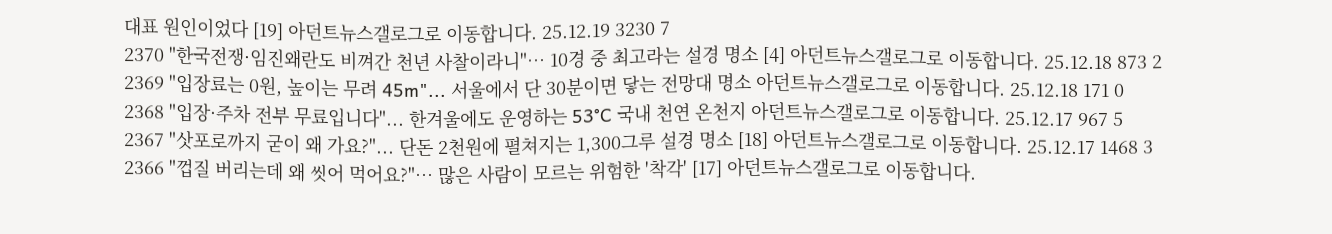대표 원인이었다 [19] 아던트뉴스갤로그로 이동합니다. 25.12.19 3230 7
2370 "한국전쟁·임진왜란도 비껴간 천년 사찰이라니"… 10경 중 최고라는 설경 명소 [4] 아던트뉴스갤로그로 이동합니다. 25.12.18 873 2
2369 "입장료는 0원, 높이는 무려 45m"... 서울에서 단 30분이면 닿는 전망대 명소 아던트뉴스갤로그로 이동합니다. 25.12.18 171 0
2368 "입장·주차 전부 무료입니다"... 한겨울에도 운영하는 53°C 국내 천연 온천지 아던트뉴스갤로그로 이동합니다. 25.12.17 967 5
2367 "삿포로까지 굳이 왜 가요?"... 단돈 2천원에 펼쳐지는 1,300그루 설경 명소 [18] 아던트뉴스갤로그로 이동합니다. 25.12.17 1468 3
2366 "껍질 버리는데 왜 씻어 먹어요?"… 많은 사람이 모르는 위험한 '착각' [17] 아던트뉴스갤로그로 이동합니다.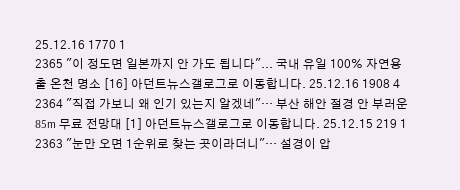25.12.16 1770 1
2365 "이 정도면 일본까지 안 가도 됩니다"... 국내 유일 100% 자연용출 온천 명소 [16] 아던트뉴스갤로그로 이동합니다. 25.12.16 1908 4
2364 "직접 가보니 왜 인기 있는지 알겠네"… 부산 해안 절경 안 부러운 85m 무료 전망대 [1] 아던트뉴스갤로그로 이동합니다. 25.12.15 219 1
2363 "눈만 오면 1순위로 찾는 곳이라더니"… 설경이 압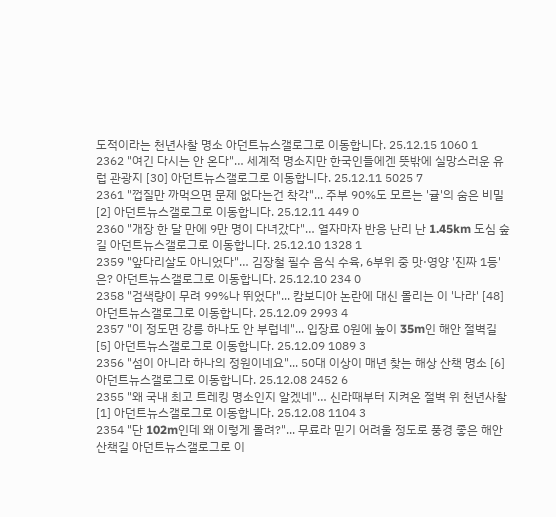도적이라는 천년사찰 명소 아던트뉴스갤로그로 이동합니다. 25.12.15 1060 1
2362 "여긴 다시는 안 온다"… 세계적 명소지만 한국인들에겐 뜻밖에 실망스러운 유럽 관광지 [30] 아던트뉴스갤로그로 이동합니다. 25.12.11 5025 7
2361 "껍질만 까먹으면 문제 없다는건 착각"... 주부 90%도 모르는 '귤'의 숨은 비밀 [2] 아던트뉴스갤로그로 이동합니다. 25.12.11 449 0
2360 "개장 한 달 만에 9만 명이 다녀갔다"… 열자마자 반응 난리 난 1.45km 도심 숲길 아던트뉴스갤로그로 이동합니다. 25.12.10 1328 1
2359 "앞다리살도 아니었다"… 김장철 필수 음식 수육, 6부위 중 맛·영양 '진짜 1등'은? 아던트뉴스갤로그로 이동합니다. 25.12.10 234 0
2358 "검색량이 무려 99%나 뛰었다"... 캄보디아 논란에 대신 몰리는 이 '나라' [48] 아던트뉴스갤로그로 이동합니다. 25.12.09 2993 4
2357 "이 정도면 강릉 하나도 안 부럽네"... 입장료 0원에 높이 35m인 해안 절벽길 [5] 아던트뉴스갤로그로 이동합니다. 25.12.09 1089 3
2356 "섬이 아니라 하나의 정원이네요"... 50대 이상이 매년 찾는 해상 산책 명소 [6] 아던트뉴스갤로그로 이동합니다. 25.12.08 2452 6
2355 "왜 국내 최고 트레킹 명소인지 알겠네"… 신라때부터 지켜온 절벽 위 천년사찰 [1] 아던트뉴스갤로그로 이동합니다. 25.12.08 1104 3
2354 "단 102m인데 왜 이렇게 몰려?"... 무료라 믿기 어려울 정도로 풍경 좋은 해안산책길 아던트뉴스갤로그로 이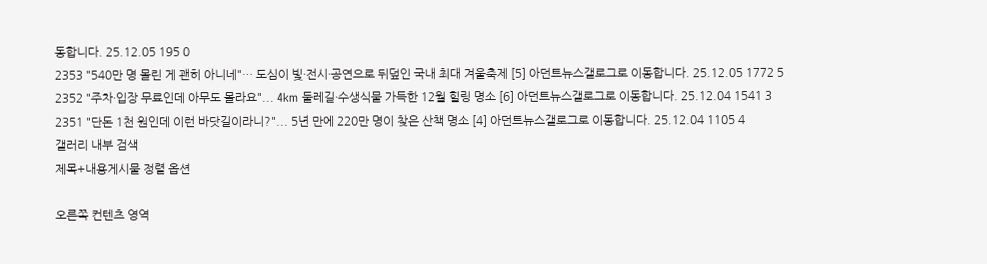동합니다. 25.12.05 195 0
2353 "540만 명 몰린 게 괜히 아니네"… 도심이 빛·전시·공연으로 뒤덮인 국내 최대 겨울축제 [5] 아던트뉴스갤로그로 이동합니다. 25.12.05 1772 5
2352 "주차·입장 무료인데 아무도 몰라요"... 4km 둘레길·수생식물 가득한 12월 힐링 명소 [6] 아던트뉴스갤로그로 이동합니다. 25.12.04 1541 3
2351 "단돈 1천 원인데 이런 바닷길이라니?"... 5년 만에 220만 명이 찾은 산책 명소 [4] 아던트뉴스갤로그로 이동합니다. 25.12.04 1105 4
갤러리 내부 검색
제목+내용게시물 정렬 옵션

오른쪽 컨텐츠 영역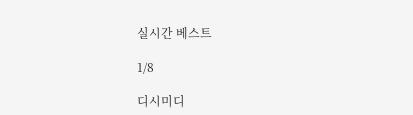실시간 베스트

1/8

디시미디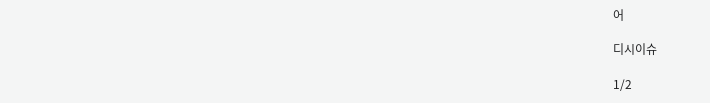어

디시이슈

1/2